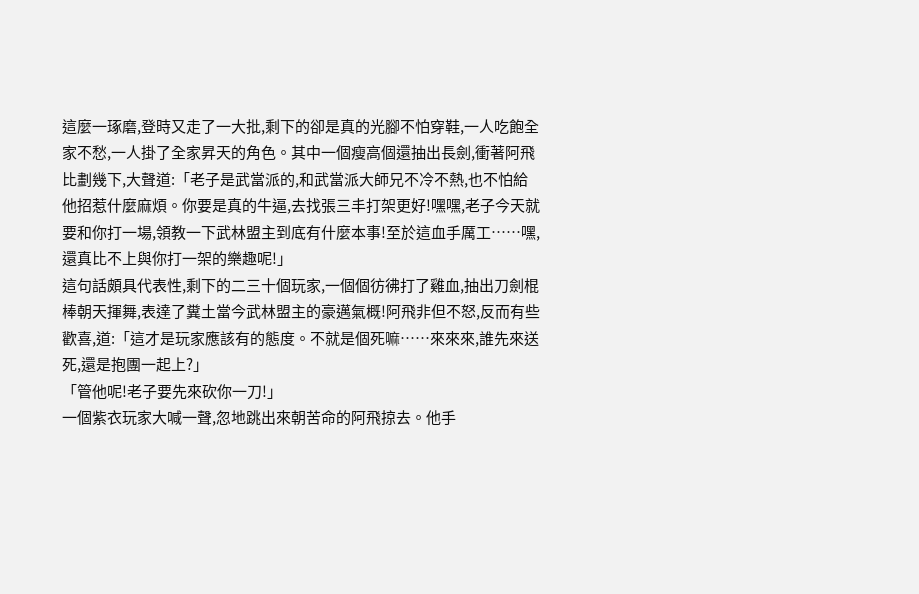這麼一琢磨,登時又走了一大批,剩下的卻是真的光腳不怕穿鞋,一人吃飽全家不愁,一人掛了全家昇天的角色。其中一個瘦高個還抽出長劍,衝著阿飛比劃幾下,大聲道:「老子是武當派的,和武當派大師兄不冷不熱,也不怕給他招惹什麼麻煩。你要是真的牛逼,去找張三丰打架更好!嘿嘿,老子今天就要和你打一場,領教一下武林盟主到底有什麼本事!至於這血手厲工……嘿,還真比不上與你打一架的樂趣呢!」
這句話頗具代表性,剩下的二三十個玩家,一個個彷彿打了雞血,抽出刀劍棍棒朝天揮舞,表達了糞土當今武林盟主的豪邁氣概!阿飛非但不怒,反而有些歡喜,道:「這才是玩家應該有的態度。不就是個死嘛……來來來,誰先來送死,還是抱團一起上?」
「管他呢!老子要先來砍你一刀!」
一個紫衣玩家大喊一聲,忽地跳出來朝苦命的阿飛掠去。他手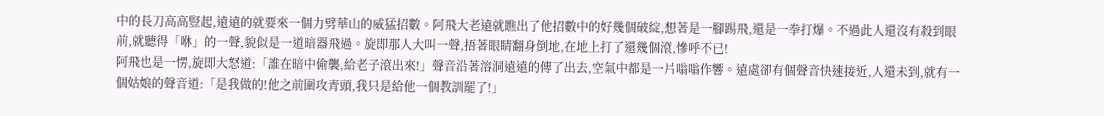中的長刀高高豎起,遠遠的就要來一個力劈華山的威猛招數。阿飛大老遠就瞧出了他招數中的好幾個破綻,想著是一腳踢飛,還是一拳打爆。不過此人還沒有殺到眼前,就聽得「咻」的一聲,貌似是一道暗器飛過。旋即那人大叫一聲,捂著眼睛翻身倒地,在地上打了還幾個滾,慘呼不已!
阿飛也是一愣,旋即大怒道:「誰在暗中偷襲,給老子滾出來!」聲音沿著溶洞遠遠的傳了出去,空氣中都是一片嗡嗡作響。遠處卻有個聲音快速接近,人還未到,就有一個姑娘的聲音道:「是我做的!他之前圍攻青頭,我只是給他一個教訓罷了!」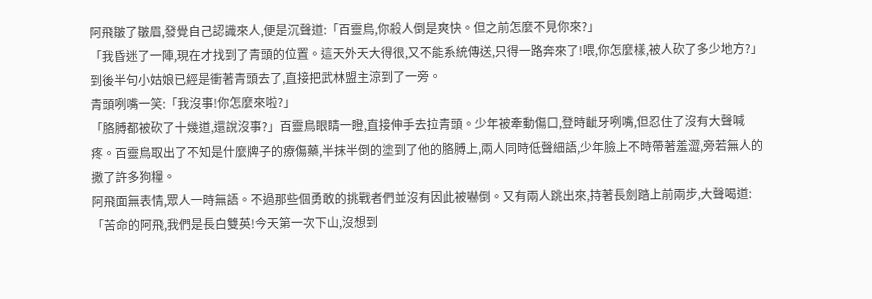阿飛皺了皺眉,發覺自己認識來人,便是沉聲道:「百靈鳥,你殺人倒是爽快。但之前怎麼不見你來?」
「我昏迷了一陣,現在才找到了青頭的位置。這天外天大得很,又不能系統傳送,只得一路奔來了!喂,你怎麼樣,被人砍了多少地方?」到後半句小姑娘已經是衝著青頭去了,直接把武林盟主涼到了一旁。
青頭咧嘴一笑:「我沒事!你怎麼來啦?」
「胳膊都被砍了十幾道,還說沒事?」百靈鳥眼睛一瞪,直接伸手去拉青頭。少年被牽動傷口,登時齜牙咧嘴,但忍住了沒有大聲喊疼。百靈鳥取出了不知是什麼牌子的療傷藥,半抹半倒的塗到了他的胳膊上,兩人同時低聲細語,少年臉上不時帶著羞澀,旁若無人的撒了許多狗糧。
阿飛面無表情,眾人一時無語。不過那些個勇敢的挑戰者們並沒有因此被嚇倒。又有兩人跳出來,持著長劍踏上前兩步,大聲喝道:「苦命的阿飛,我們是長白雙英!今天第一次下山,沒想到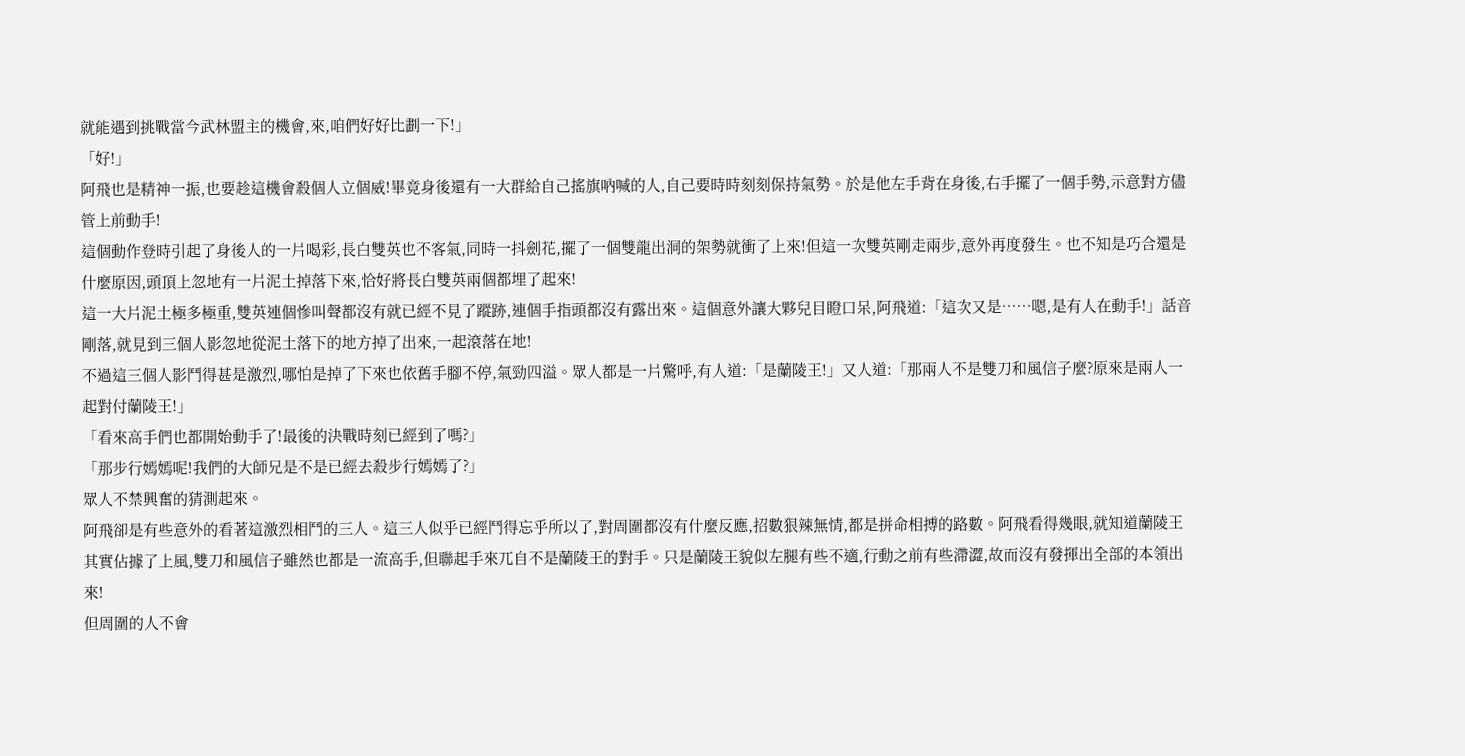就能遇到挑戰當今武林盟主的機會,來,咱們好好比劃一下!」
「好!」
阿飛也是精神一振,也要趁這機會殺個人立個威!畢竟身後還有一大群給自己搖旗吶喊的人,自己要時時刻刻保持氣勢。於是他左手背在身後,右手擺了一個手勢,示意對方儘管上前動手!
這個動作登時引起了身後人的一片喝彩,長白雙英也不客氣,同時一抖劍花,擺了一個雙龍出洞的架勢就衝了上來!但這一次雙英剛走兩步,意外再度發生。也不知是巧合還是什麼原因,頭頂上忽地有一片泥土掉落下來,恰好將長白雙英兩個都埋了起來!
這一大片泥土極多極重,雙英連個慘叫聲都沒有就已經不見了蹤跡,連個手指頭都沒有露出來。這個意外讓大夥兒目瞪口呆,阿飛道:「這次又是……嗯,是有人在動手!」話音剛落,就見到三個人影忽地從泥土落下的地方掉了出來,一起滾落在地!
不過這三個人影鬥得甚是激烈,哪怕是掉了下來也依舊手腳不停,氣勁四溢。眾人都是一片驚呼,有人道:「是蘭陵王!」又人道:「那兩人不是雙刀和風信子麼?原來是兩人一起對付蘭陵王!」
「看來高手們也都開始動手了!最後的決戰時刻已經到了嗎?」
「那步行嫣嫣呢!我們的大師兄是不是已經去殺步行嫣嫣了?」
眾人不禁興奮的猜測起來。
阿飛卻是有些意外的看著這激烈相鬥的三人。這三人似乎已經鬥得忘乎所以了,對周圍都沒有什麼反應,招數狠辣無情,都是拼命相搏的路數。阿飛看得幾眼,就知道蘭陵王其實佔據了上風,雙刀和風信子雖然也都是一流高手,但聯起手來兀自不是蘭陵王的對手。只是蘭陵王貌似左腿有些不適,行動之前有些滯澀,故而沒有發揮出全部的本領出來!
但周圍的人不會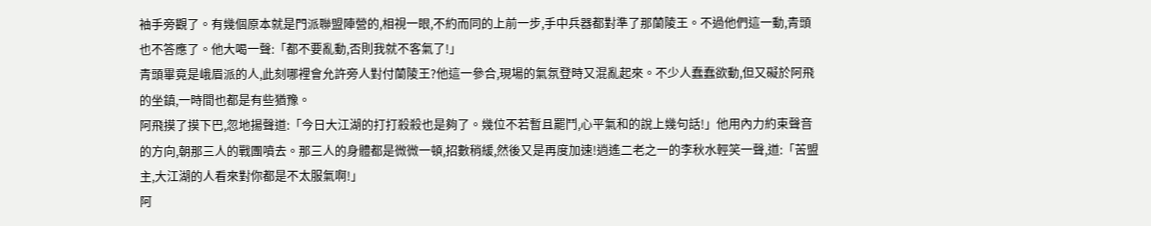袖手旁觀了。有幾個原本就是門派聯盟陣營的,相視一眼,不約而同的上前一步,手中兵器都對準了那蘭陵王。不過他們這一動,青頭也不答應了。他大喝一聲:「都不要亂動,否則我就不客氣了!」
青頭畢竟是峨眉派的人,此刻哪裡會允許旁人對付蘭陵王?他這一參合,現場的氣氛登時又混亂起來。不少人蠢蠢欲動,但又礙於阿飛的坐鎮,一時間也都是有些猶豫。
阿飛摸了摸下巴,忽地揚聲道:「今日大江湖的打打殺殺也是夠了。幾位不若暫且罷鬥,心平氣和的說上幾句話!」他用內力約束聲音的方向,朝那三人的戰團噴去。那三人的身體都是微微一頓,招數稍緩,然後又是再度加速!逍遙二老之一的李秋水輕笑一聲,道:「苦盟主,大江湖的人看來對你都是不太服氣啊!」
阿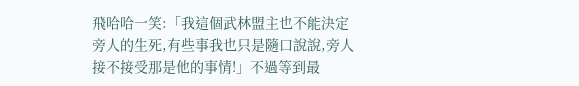飛哈哈一笑:「我這個武林盟主也不能決定旁人的生死,有些事我也只是隨口說說,旁人接不接受那是他的事情!」不過等到最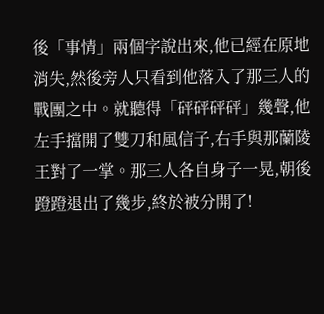後「事情」兩個字說出來,他已經在原地消失,然後旁人只看到他落入了那三人的戰團之中。就聽得「砰砰砰砰」幾聲,他左手擋開了雙刀和風信子,右手與那蘭陵王對了一掌。那三人各自身子一晃,朝後蹬蹬退出了幾步,終於被分開了!